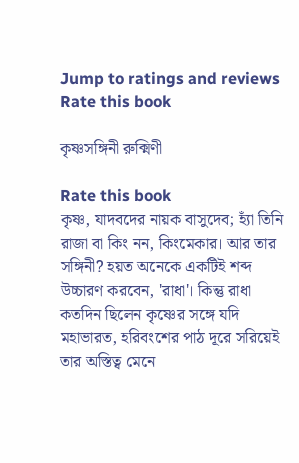Jump to ratings and reviews
Rate this book

কৃষ্ণসঙ্গিনী রুক্মিণী

Rate this book
কৃষ্ণ, যাদবদের নায়ক বাসুদেব; হ্যাঁ তিনি রাজা বা কিং নন, কিংমেকার। আর তার সঙ্গিনী? হয়ত অনেকে একটিই শব্দ উচ্চারণ করবেন, 'রাধা'। কিন্তু রাধা কতদিন ছিলেন কৃষ্ণের সঙ্গে যদি মহাভারত, হরিবংশের পাঠ দূরে সরিয়েই তার অস্তিত্ব মেনে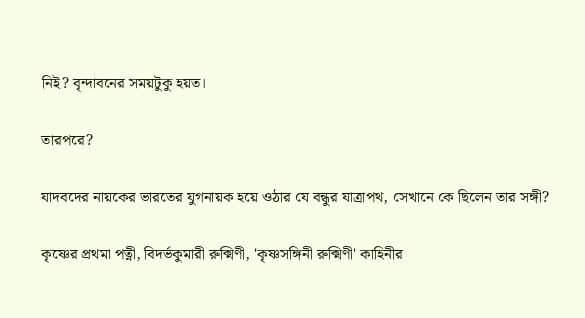নিই? বৃন্দাবনের সময়টুকু হয়ত।

তারপরে?

যাদবদের নায়কের ভারতের যুগনায়ক হয়ে ওঠার যে বন্ধুর যাত্রাপথ, সেখানে কে ছিলেন তার সঙ্গী?

কৃষ্ণের প্রথমা পত্নী, বিদর্ভকুমারী রুক্মিণী, 'কৃষ্ণসঙ্গিনী রুক্মিণী' কাহিনীর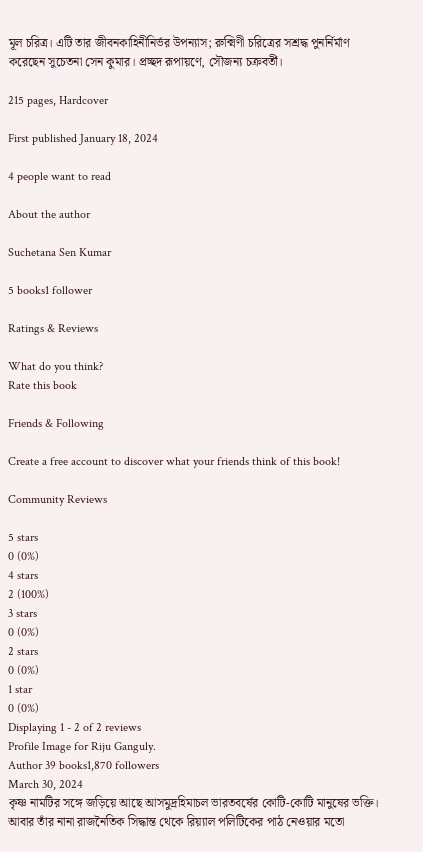মূল চরিত্র। এটি তার জীবনকাহিনীনির্ভর উপন্যাস; রুক্মিণী চরিত্রের সশ্রদ্ধ পুনর্নির্মাণ করেছেন সুচেতনা সেন কুমার। প্রচ্ছদ রূপায়ণে, সৌজন্য চক্রবর্তী।

215 pages, Hardcover

First published January 18, 2024

4 people want to read

About the author

Suchetana Sen Kumar

5 books1 follower

Ratings & Reviews

What do you think?
Rate this book

Friends & Following

Create a free account to discover what your friends think of this book!

Community Reviews

5 stars
0 (0%)
4 stars
2 (100%)
3 stars
0 (0%)
2 stars
0 (0%)
1 star
0 (0%)
Displaying 1 - 2 of 2 reviews
Profile Image for Riju Ganguly.
Author 39 books1,870 followers
March 30, 2024
কৃষ্ণ নামটির সঙ্গে জড়িয়ে আছে আসমুদ্রহিমাচল ভারতবর্ষের কোটি-কোটি মানুষের ভক্তি। আবার তাঁর নানা রাজনৈতিক সিদ্ধান্ত থেকে রিয়্যাল পলিটিকের পাঠ নেওয়ার মতো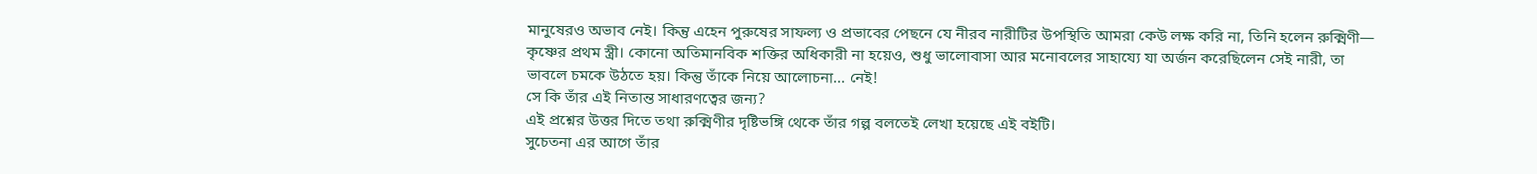মানুষেরও অভাব নেই। কিন্তু এহেন পুরুষের সাফল্য ও প্রভাবের পেছনে যে নীরব নারীটির উপস্থিতি আমরা কেউ লক্ষ করি না, তিনি হলেন রুক্মিণী— কৃষ্ণের প্রথম স্ত্রী। কোনো অতিমানবিক শক্তির অধিকারী না হয়েও, শুধু ভালোবাসা আর মনোবলের সাহায্যে যা অর্জন করেছিলেন সেই নারী, তা ভাবলে চমকে উঠতে হয়। কিন্তু তাঁকে নিয়ে আলোচনা... নেই!
সে কি তাঁর এই নিতান্ত সাধারণত্বের জন্য?
এই প্রশ্নের উত্তর দিতে তথা রুক্মিণীর দৃষ্টিভঙ্গি থেকে তাঁর গল্প বলতেই লেখা হয়েছে এই বইটি।
সুচেতনা এর আগে তাঁর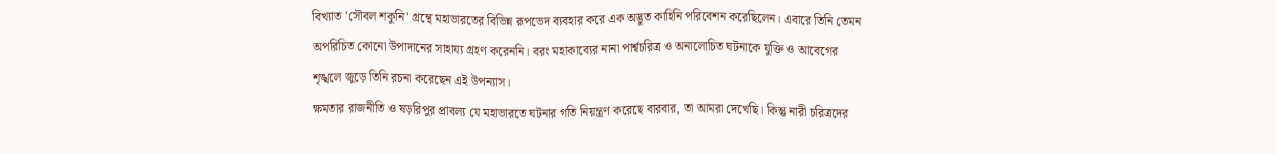বিখ্যাত 'সৌবল শকুনি' গ্রন্থে মহাভারতের বিভিন্ন রূপভেদ ব্যবহার করে এক অদ্ভুত কাহিনি পরিবেশন করেছিলেন। এবারে তিনি তেমন অপরিচিত কোনো উপাদানের সাহায্য গ্রহণ করেননি। বরং মহাকাব্যের নানা পার্শ্বচরিত্র ও অনালোচিত ঘটনাকে যুক্তি ও আবেগের শৃঙ্খলে জুড়ে তিনি রচনা করেছেন এই উপন্যাস।
ক্ষমতার রাজনীতি ও ষড়রিপুর প্রাবল্য যে মহাভারতে ঘটনার গতি নিয়ন্ত্রণ করেছে বারবার, তা আমরা দেখেছি। কিন্তু নারী চরিত্রদের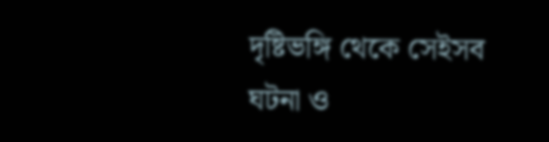দৃষ্টিভঙ্গি থেকে সেইসব ঘটনা ও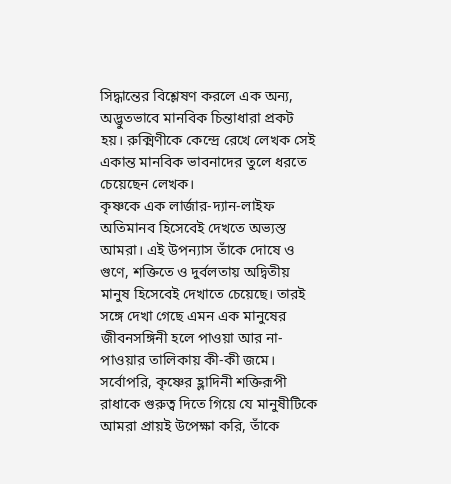সিদ্ধান্তের বিশ্লেষণ করলে এক অন্য, অদ্ভুতভাবে মানবিক চিন্তাধারা প্রকট হয়। রুক্মিণীকে কেন্দ্রে রেখে লেখক সেই একান্ত মানবিক ভাবনাদের তুলে ধরতে চেয়েছেন লেখক।
কৃষ্ণকে এক লার্জার-দ্যান-লাইফ অতিমানব হিসেবেই দেখতে অভ্যস্ত আমরা। এই উপন্যাস তাঁকে দোষে ও গুণে, শক্তিতে ও দুর্বলতায় অদ্বিতীয় মানুষ হিসেবেই দেখাতে চেয়েছে। তারই সঙ্গে দেখা গেছে এমন এক মানুষের জীবনসঙ্গিনী হলে পাওয়া আর না-পাওয়ার তালিকায় কী-কী জমে।
সর্বোপরি, কৃষ্ণের হ্লাদিনী শক্তিরূপী রাধাকে গুরুত্ব দিতে গিয়ে যে মানুষীটিকে আমরা প্রায়ই উপেক্ষা করি, তাঁকে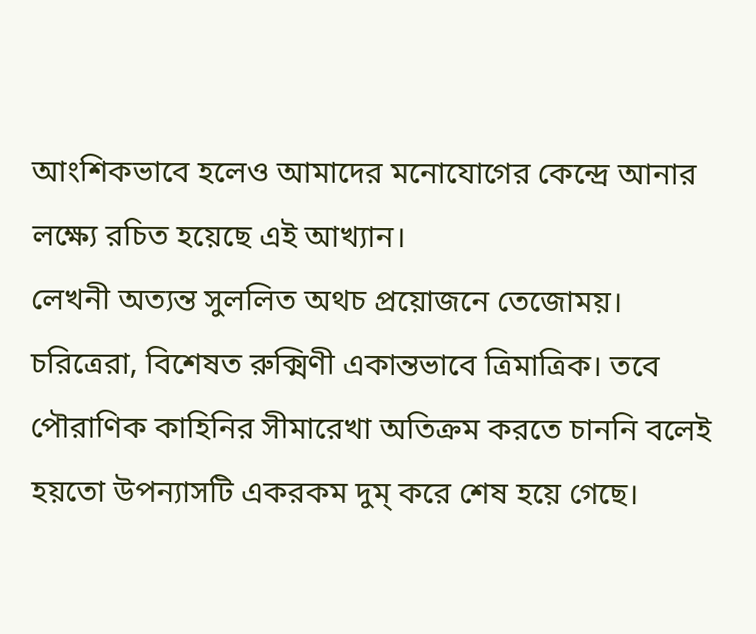আংশিকভাবে হলেও আমাদের মনোযোগের কেন্দ্রে আনার লক্ষ্যে রচিত হয়েছে এই আখ্যান।
লেখনী অত্যন্ত সুললিত অথচ প্রয়োজনে তেজোময়। চরিত্রেরা, বিশেষত রুক্মিণী একান্তভাবে ত্রিমাত্রিক। তবে পৌরাণিক কাহিনির সীমারেখা অতিক্রম করতে চাননি বলেই হয়তো উপন্যাসটি একরকম দুম্ করে শেষ হয়ে গেছে।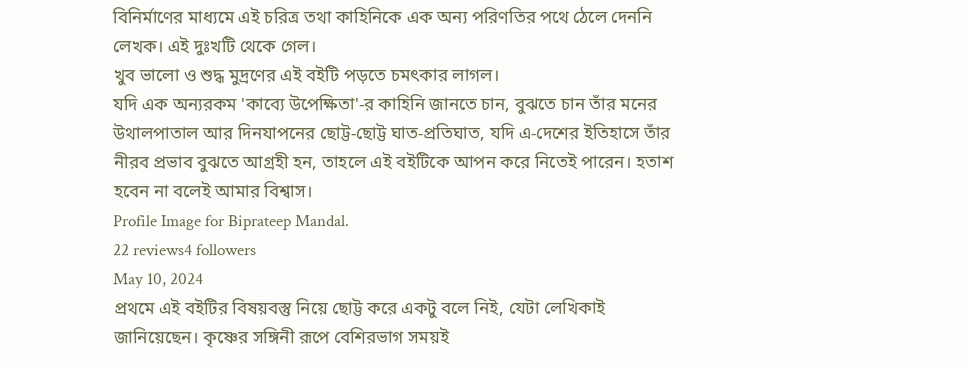বিনির্মাণের মাধ্যমে এই চরিত্র তথা কাহিনিকে এক অন্য পরিণতির পথে ঠেলে দেননি লেখক। এই দুঃখটি থেকে গেল।
খুব ভালো ও শুদ্ধ মুদ্রণের এই বইটি পড়তে চমৎকার লাগল।
যদি এক অন্যরকম 'কাব্যে উপেক্ষিতা'-র কাহিনি জানতে চান, বুঝতে চান তাঁর মনের উথালপাতাল আর দিনযাপনের ছোট্ট-ছোট্ট ঘাত-প্রতিঘাত, যদি এ-দেশের ইতিহাসে তাঁর নীরব প্রভাব বুঝতে আগ্রহী হন, তাহলে এই বইটিকে আপন করে নিতেই পারেন। হতাশ হবেন না বলেই আমার বিশ্বাস।
Profile Image for Biprateep Mandal.
22 reviews4 followers
May 10, 2024
প্রথমে এই বইটির বিষয়বস্তু নিয়ে ছোট্ট করে একটু বলে নিই, যেটা লেখিকাই জানিয়েছেন। কৃষ্ণের সঙ্গিনী রূপে বেশিরভাগ সময়ই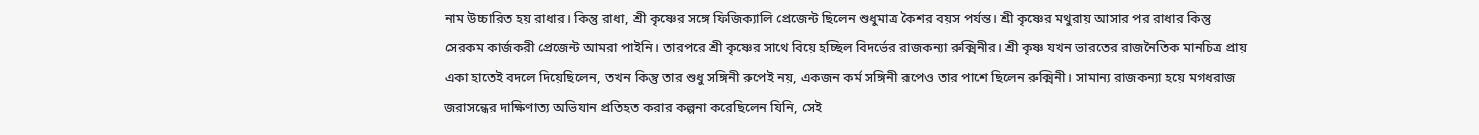নাম উচ্চারিত হয় রাধার। কিন্তু রাধা, শ্রী কৃষ্ণের সঙ্গে ফিজিক্যালি প্রেজেন্ট ছিলেন শুধুমাত্র কৈশর বয়স পর্যন্ত। শ্রী কৃষ্ণের মথুরায় আসার পর রাধার কিন্তু সেরকম কার্জকরী প্রেজেন্ট আমরা পাইনি। তারপরে শ্রী কৃষ্ণের সাথে বিয়ে হচ্ছিল বিদর্ভের রাজকন্যা রুক্মিনীর। শ্রী কৃষ্ণ যখন ভারতের রাজনৈতিক মানচিত্র প্রায় একা হাতেই বদলে দিয়েছিলেন, তখন কিন্তু তার শুধু সঙ্গিনী রুপেই নয়, একজন কর্ম সঙ্গিনী রূপেও তার পাশে ছিলেন রুক্মিনী। সামান্য রাজকন্যা হয়ে মগধরাজ জরাসন্ধের দাক্ষিণাত্য অভিযান প্রতিহত করার কল্পনা করেছিলেন যিনি, সেই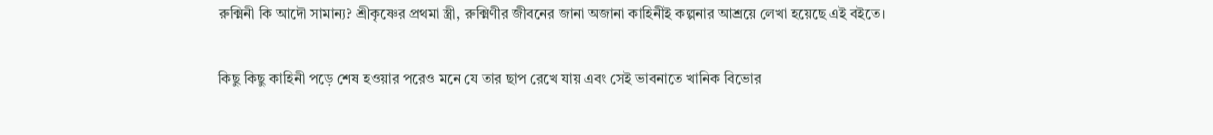রুক্মিনী কি আদৌ সামান্য? শ্রীকৃষ্ণের প্রথমা স্ত্রী, রুক্মিণীর জীবনের জানা অজানা কাহিনীই কল্পনার আশ্রয়ে লেখা হয়েছে এই বইতে।

কিছু কিছু কাহিনী পড়ে শেষ হওয়ার পরেও মনে যে তার ছাপ রেখে যায় এবং সেই ভাবনাতে খানিক বিভোর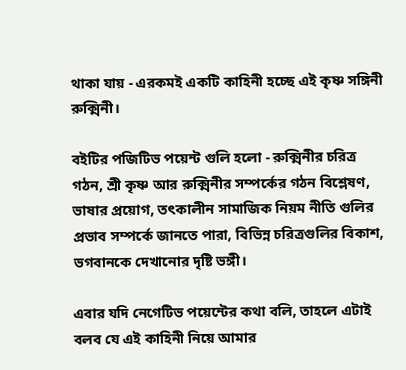থাকা যায় - এরকমই একটি কাহিনী হচ্ছে এই কৃষ্ণ সঙ্গিনী রুক্মিনী।

বইটির পজিটিভ পয়েন্ট গুলি হলো - রুক্মিনীর চরিত্র গঠন, শ্রী কৃষ্ণ আর রুক্মিনীর সম্পর্কের গঠন বিশ্লেষণ, ভাষার প্রয়োগ, তৎকালীন সামাজিক নিয়ম নীতি গুলির প্রভাব সম্পর্কে জানতে পারা, বিভিন্ন চরিত্রগুলির বিকাশ, ভগবানকে দেখানোর দৃষ্টি ভঙ্গী।

এবার যদি নেগেটিভ পয়েন্টের কথা বলি, তাহলে এটাই বলব যে এই কাহিনী নিয়ে আমার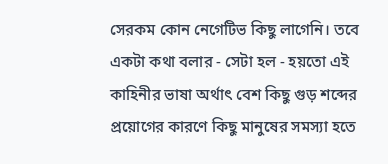সেরকম কোন নেগেটিভ কিছু লাগেনি। তবে একটা কথা বলার - সেটা হল - হয়তো এই কাহিনীর ভাষা অর্থাৎ বেশ কিছু গুড় শব্দের প্রয়োগের কারণে কিছু মানুষের সমস্যা হতে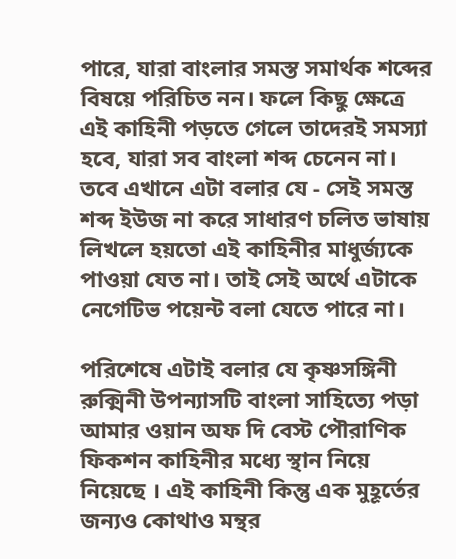পারে, যারা বাংলার সমস্ত সমার্থক শব্দের বিষয়ে পরিচিত নন। ফলে কিছু ক্ষেত্রে এই কাহিনী পড়তে গেলে তাদেরই সমস্যা হবে, যারা সব বাংলা শব্দ চেনেন না। তবে এখানে এটা বলার যে - সেই সমস্ত শব্দ ইউজ না করে সাধারণ চলিত ভাষায় লিখলে হয়তো এই কাহিনীর মাধুর্জ্যকে পাওয়া যেত না। তাই সেই অর্থে এটাকে নেগেটিভ পয়েন্ট বলা যেতে পারে না।

পরিশেষে এটাই বলার যে কৃষ্ণসঙ্গিনী রুক্মিনী উপন্যাসটি বাংলা সাহিত্যে পড়া আমার ওয়ান অফ দি বেস্ট পৌরাণিক ফিকশন কাহিনীর মধ্যে স্থান নিয়ে নিয়েছে । এই কাহিনী কিন্তু এক মুহূর্তের জন্যও কোথাও মন্থর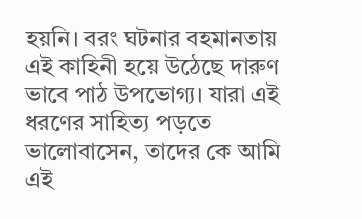হয়নি। বরং ঘটনার বহমানতায় এই কাহিনী হয়ে উঠেছে দারুণ ভাবে পাঠ উপভোগ্য। যারা এই ধরণের সাহিত্য পড়তে ভালোবাসেন, তাদের কে আমি এই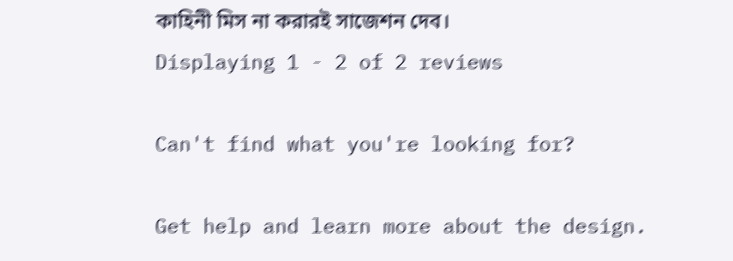কাহিনী মিস না করারই সাজেশন দেব।
Displaying 1 - 2 of 2 reviews

Can't find what you're looking for?

Get help and learn more about the design.